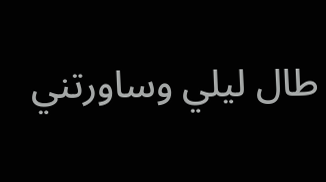طال ليلي وساورتني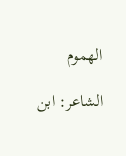الهموم

الشاعر: ابن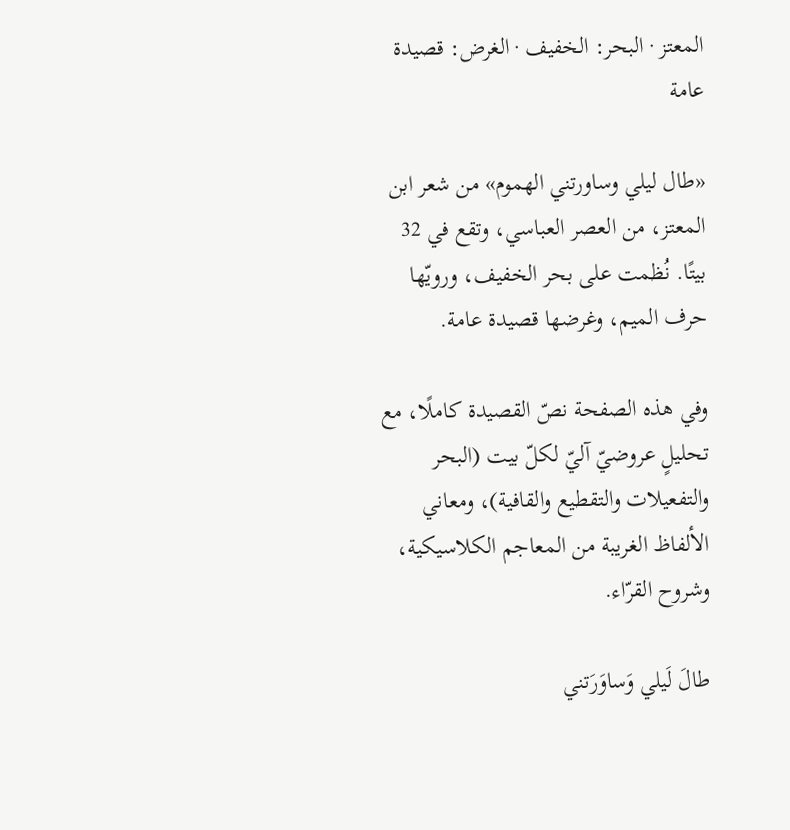المعتز · البحر: الخفيف · الغرض: قصيدة عامة

«طال ليلي وساورتني الهموم» من شعر ابن المعتز، من العصر العباسي، وتقع في 32 بيتًا. نُظمت على بحر الخفيف، ورويّها حرف الميم، وغرضها قصيدة عامة.

وفي هذه الصفحة نصّ القصيدة كاملًا، مع تحليلٍ عروضيّ آليّ لكلّ بيت (البحر والتفعيلات والتقطيع والقافية)، ومعاني الألفاظ الغريبة من المعاجم الكلاسيكية، وشروح القرّاء.

طالَ لَيلي وَساوَرَتني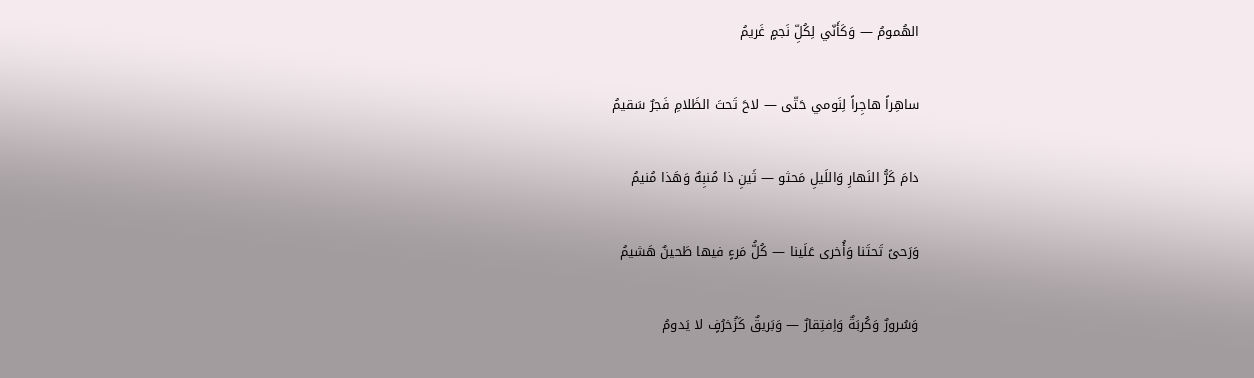الهُمومُ — وَكَأَنّي لِكُلِّ نَجمٍ غَريمُ

ساهِراً هاجِراً لِنَومي حَتّى — لاحَ تَحتَ الظَلامِ فَجرٌ سَقيمُ

دامَ كَرُّ النَهارِ وَاللَيلِ مَحثو — ثَينِ ذا مُنبِهٌ وَهَذا مُنيمُ

وَرَحىً تَحتَنا وَأُخرى عَلَينا — كُلُّ مَرءٍ فيها طَحينٌ هَشيمُ

وَسُرورٌ وَكُربَةٌ وَاِفتِقارٌ — وَبَريقٌ كَزُخرُفٍ لا يَدومُ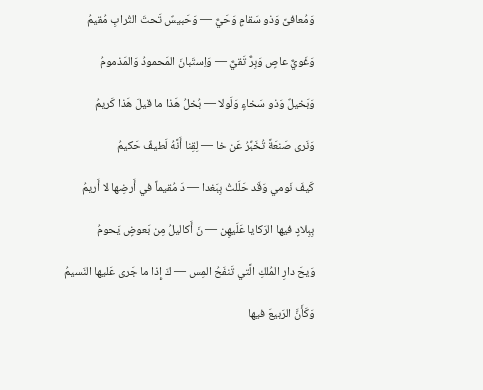وَمُعافىً وَذو سَقامٍ وَحَيٌّ — وَحَبيسٌ تَحتَ التُرابِ مُقيمُ

وَغَويٌّ عاصٍ وَبِرٌّ تَقيٌّ — وَاِستَبانَ المَحمودُ وَالمَذمومُ

وَبَخيلٌ وَذو سَخاءٍ وَلَولا — بُخلُ هَذا ما قيلَ هَذا كَريمُ

وَنَرى صَنعَةً تُخَبِّرُ عَن خا — لِقِنا أَنَّهُ لَطيفٌ حَكيمُ

كَيفَ نَومي وَقَد حَلَلتُ بِبَغدا — دَ مُقيماً في أَرضِها لا أَريمُ

بِبِلادٍ فيها الرَكايا عَلَيهِن — نَ أَكاليلُ مِن بَعوضٍ يَحومُ

وَيحَ دارِ المُلكِ الَّتي تَنفَحُ المِس — كَ إِذا ما جَرى عَليها النَسيمُ

وَكَأَنَّ الرَبيعَ فيها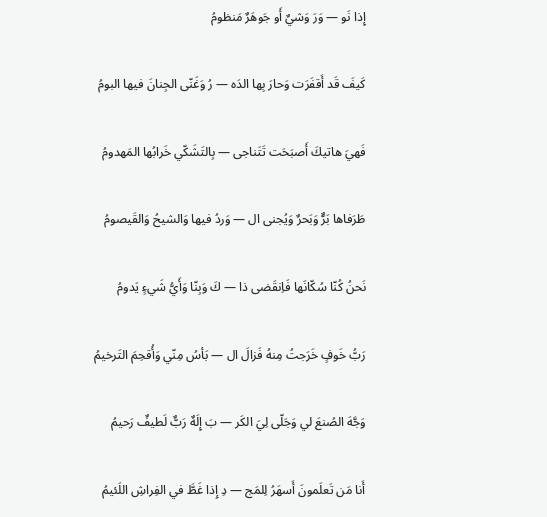إِذا نَو — وَرَ وَشيٌ أَو جَوهَرٌ مَنظومُ

كَيفَ قَد أَقفَرَت وَحارَ بِها الدَه — رُ وَغَنّى الجِنانَ فيها البومُ

فَهيَ هاتيكَ أَصبَحَت تَتَناجى — بِالتَشَكّي خَرابُها المَهدومُ

طَرَفاها بَرٌّ وَبَحرٌ وَيُجنى ال — وَردُ فيها وَالشيحُ وَالقَيصومُ

نَحنُ كُنّا سُكّانَها فَاِنقَضى ذا — كَ وَبِنّا وَأَيُّ شَيءٍ يَدومُ

رَبُّ خَوفٍ خَرَجتُ مِنهُ فَزالَ ال — بَأسُ مِنّي وَأُقحِمَ التَرخيمُ

وَجَّهَ الصُنعَ لي وَجَلّى لِيَ الكَر — بَ إِلَهٌ رَبٌّ لَطيفٌ رَحيمُ

أَنا مَن تَعلَمونَ أَسهَرُ لِلمَج — دِ إِذا غَطَّ في الفِراشِ اللَئيمُ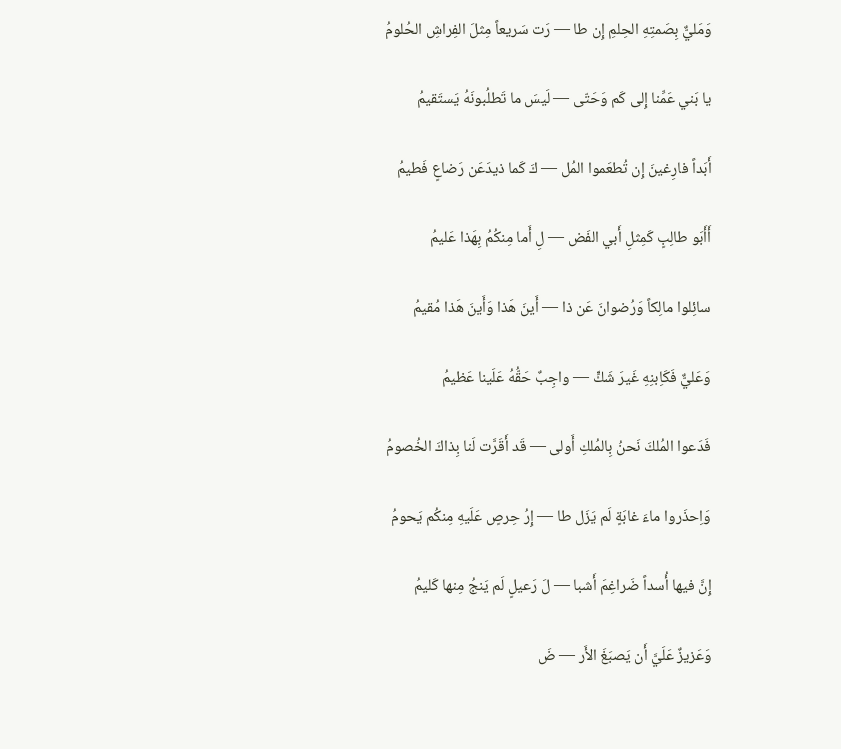وَمَليٌّ بِصَمتِهِ الحِلمِ إِن طا — رَت سَريعاً مِثلَ الفِراشِ الحُلومُ

يا بَني عَمِّنا إِلى كَم وَحَتّى — لَيسَ ما تَطلُبونَهُ يَستَقيمُ

أَبَداً فارِغينَ إِن تُطعَموا المُل — كَ كَما ذيدَعَن رَضاعٍ فَطيمُ

أَأَبَو طالِبٍ كَمِثلِ أَبي الفَض — لِ أَما مِنكُمُ بِهَذا عَليمُ

سائِلوا مالِكاً وَرُضوانَ عَن ذا — أَينَ هَذا وَأَينَ هَذا مُقيمُ

وَعَليٌّ فَكَاِبنِهِ غَيرَ شَكٍّ — واجِبٌ حَقُّهُ عَلَينا عَظيمُ

فَدَعوا المُلكَ نَحنُ بِالمُلكِ أَولى — قَد أَقَرَّت لَنا بِذاكَ الخُصومُ

وَاِحذَروا ماءَ غابَةٍ لَم يَزَل طا — إِرُ حِرصٍ عَلَيهِ مِنكُم يَحومُ

إِنَّ فيها أُسداً ضَراغِمَ أَشبا — لَ رَعيلٍ لَم يَنجُ مِنها كَليمُ

وَعَزيزٌ عَلَيَّ أَن يَصبَغَ الأَر — ضَ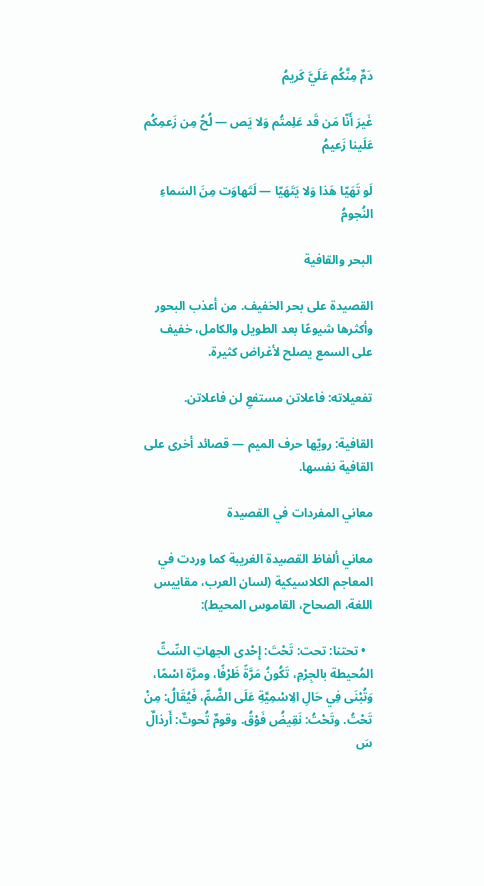دَمٌ مِنَّكُم عَلَيَّ كَريمُ

غَيرَ أَنّا مَن قَد عَلِمتُم وَلا يَص — لُحُ مِن زَعمِكُم عَلَينا زَعيمُ

لَو تَهَيّا هَذا وَلا يَتَهَيّا — لَتَهاوَت مِنَ السَماءِ النُجومُ

البحر والقافية

القصيدة على بحر الخفيف. من أعذب البحور وأكثرها شيوعًا بعد الطويل والكامل، خفيف على السمع يصلح لأغراض كثيرة.

تفعيلاته: فاعلاتن مستفعِ لن فاعلاتن.

القافية: رويّها حرف الميم — قصائد أخرى على القافية نفسها.

معاني المفردات في القصيدة

معاني ألفاظ القصيدة الغريبة كما وردت في المعاجم الكلاسيكية (لسان العرب، مقاييس اللغة، الصحاح، القاموس المحيط):

  • تحتنا: تحت: تَحْتَ: إِحْدى الجهاتِ السِّتِّ المُحيطة بالجِرْمِ، تَكُونُ مَرَّةً ظَرْفًا، ومرَّة اسْمًا، وَتُبْنَى فِي حَالِ الِاسْمِيَّةِ عَلَى الضَّمِّ، فَيُقَالُ: مِنْ تَحْتُ. وتَحْتُ: نَقِيضُ فَوْقُ. وقومٌ تُحوتٌ: أَرذالٌ سَ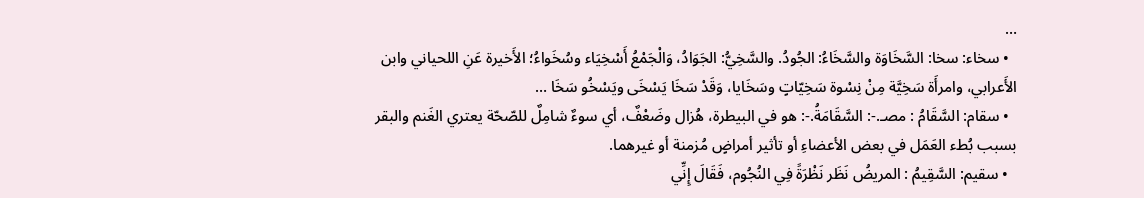…
  • سخاء: سخا: السَّخَاوَة والسَّخَاءُ: الجُودُ. والسَّخِيُّ: الجَوَادُ، وَالْجَمْعُ أَسْخِيَاء وسُخَواءُ؛ الأَخيرة عَنِ اللحياني وابن الأَعرابي، وامرأَة سَخِيَّة مِنْ نِسْوة سَخِيّاتٍ وسَخَايا، وَقَدْ سَخَا يَسْخَى ويَسْخُو سَخَا …
  • سقام: السَّقَامُ : مصـ.-: السَّقَامَةُ.-: هو في البيطرة، هُزال وضَعْفٌ، أي سوءٌ شامِلٌ للصّحّة يعتري الغَنم والبقر بسبب بُطء العَمَل في بعض الأعضاءِ أو تأثير أمراضٍ مُزمنة أو غيرهما.
  • سقيم: السَّقِيمُ : المريضُ نَظَر نَظْرَةً فِي النُجُوم، فَقَالَ إِنِّي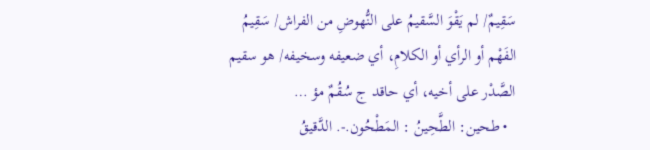سَقِيمٌ/ لم يَقْوَ السَّقيمُ على النُّهوضِ من الفراش/ سَقِيمُ الفَهْم أو الرأي أو الكلامِ، أي ضعيفه وسخيفه/ هو سقيم الصَّدْر على أخيه، أي حاقد ج سُقُمٌ مؤ …
  • طحين: الطَّحِينُ : المَطْحُون.-. الدَّقيقُ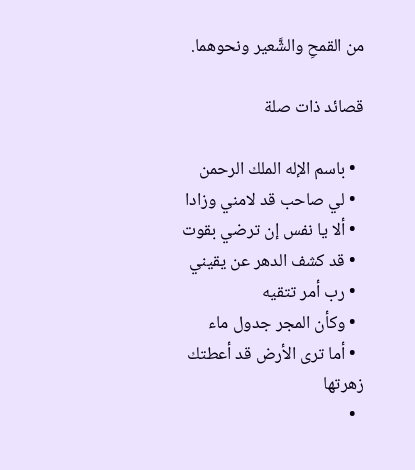من القمحِ والشَّعير ونحوهما.

قصائد ذات صلة

  • باسم الإله الملك الرحمن
  • لي صاحب قد لامني وزادا
  • ألا يا نفس إن ترضي بقوت
  • قد كشف الدهر عن يقيني
  • رب أمر تتقيه
  • وكأن المجر جدول ماء
  • أما ترى الأرض قد أعطتك زهرتها
  •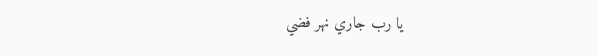يا رب جاري نهر فضي